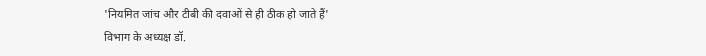'नियमित जांच और टीबी की दवाओं से ही ठीक हो जाते हैं'
विभाग के अध्यक्ष डॉ.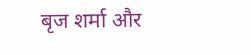बृज शर्मा और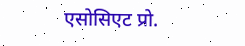एसोसिएट प्रो.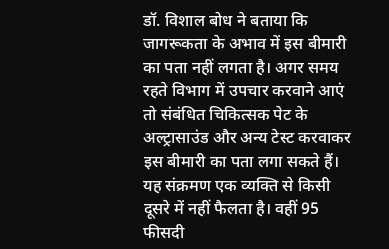डॉ. विशाल बोध ने बताया कि जागरूकता के अभाव में इस बीमारी का पता नहीं लगता है। अगर समय रहते विभाग में उपचार करवाने आएं तो संबंधित चिकित्सक पेट के अल्ट्रासाउंड और अन्य टेस्ट करवाकर इस बीमारी का पता लगा सकते हैं। यह संक्रमण एक व्यक्ति से किसी दूसरे में नहीं फैलता है। वहीं 95 फीसदी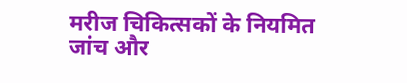मरीज चिकित्सकों के नियमित जांच और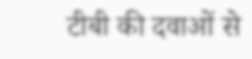टीबी की दवाओं से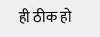ही ठीक हो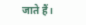जाते हैं।